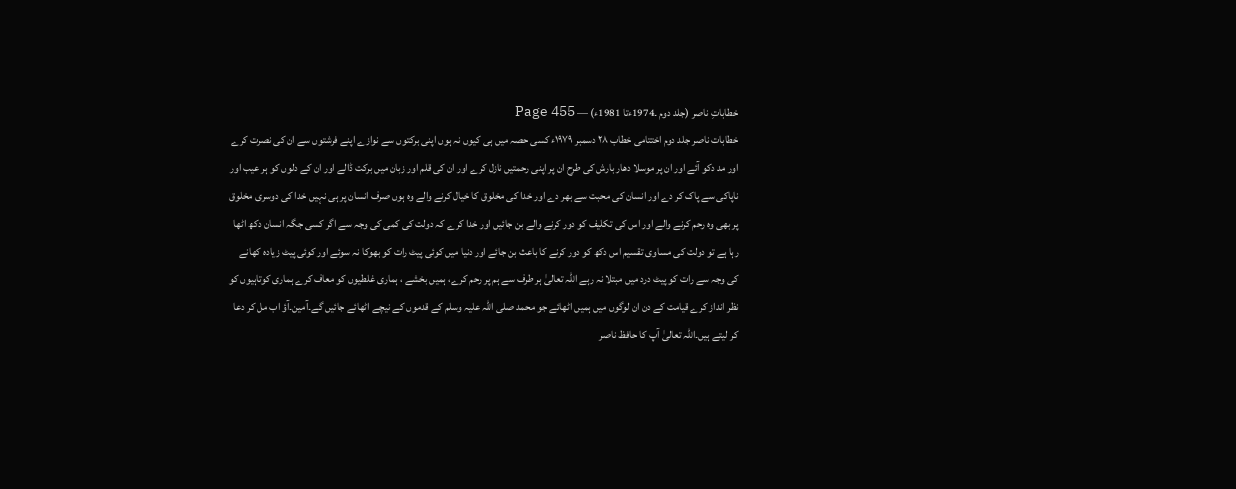خطاباتِ ناصر (جلد دوم ۔1974ءتا 1981ء) — Page 455
خطابات ناصر جلد دوم اختتامی خطاب ۲۸ دسمبر ۱۹۷۹ء کسی حصہ میں ہی کیوں نہ ہوں اپنی برکتوں سے نوازے اپنے فرشتوں سے ان کی نصرت کرے اور مد دکو آئے اور ان پر موسلا دھار بارش کی طرح ان پر اپنی رحمتیں نازل کرے اور ان کی قلم اور زبان میں برکت ڈالے اور ان کے دلوں کو ہر عیب اور ناپاکی سے پاک کر دے اور انسان کی محبت سے بھر دے اور خدا کی مخلوق کا خیال کرنے والے وہ ہوں صرف انسان پر ہی نہیں خدا کی دوسری مخلوق پر بھی وہ رحم کرنے والے اور اس کی تکلیف کو دور کرنے والے بن جائیں اور خدا کرے کہ دولت کی کمی کی وجہ سے اگر کسی جگہ انسان دکھ اٹھا رہا ہے تو دولت کی مساوی تقسیم اس دکھ کو دور کرنے کا باعث بن جائے اور دنیا میں کوئی پیٹ رات کو بھوکا نہ سوئے اور کوئی پیٹ زیادہ کھانے کی وجہ سے رات کو پیٹ درد میں مبتلا نہ رہے اللہ تعالیٰ ہر طرف سے ہم پر رحم کرے، ہمیں بخشے ، ہماری غلطیوں کو معاف کرے ہماری کوتاہیوں کو نظر انداز کرے قیامت کے دن ان لوگوں میں ہمیں اٹھائے جو محمد صلی اللہ علیہ وسلم کے قدموں کے نیچے اٹھائے جائیں گے۔آمین۔آؤ اب مل کر دعا کر لیتے ہیں۔اللہ تعالیٰ آپ کا حافظ ناصر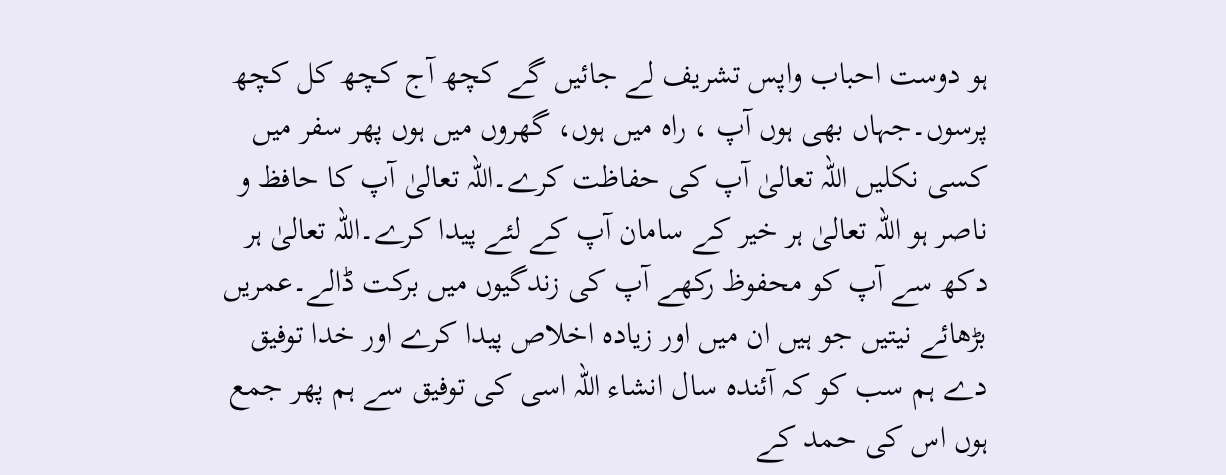ہو دوست احباب واپس تشریف لے جائیں گے کچھ آج کچھ کل کچھ پرسوں۔جہاں بھی ہوں آپ ، راہ میں ہوں، گھروں میں ہوں پھر سفر میں کسی نکلیں اللہ تعالیٰ آپ کی حفاظت کرے۔اللہ تعالیٰ آپ کا حافظ و ناصر ہو اللہ تعالیٰ ہر خیر کے سامان آپ کے لئے پیدا کرے۔اللہ تعالیٰ ہر دکھ سے آپ کو محفوظ رکھے آپ کی زندگیوں میں برکت ڈالے۔عمریں بڑھائے نیتیں جو ہیں ان میں اور زیادہ اخلاص پیدا کرے اور خدا توفیق دے ہم سب کو کہ آئندہ سال انشاء اللہ اسی کی توفیق سے ہم پھر جمع ہوں اس کی حمد کے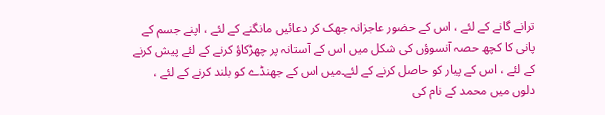ترانے گانے کے لئے ، اس کے حضور عاجزانہ جھک کر دعائیں مانگنے کے لئے ، اپنے جسم کے پانی کا کچھ حصہ آنسوؤں کی شکل میں اس کے آستانہ پر چھڑکاؤ کرنے کے لئے پیش کرنے کے لئے ، اس کے پیار کو حاصل کرنے کے لئے۔میں اس کے جھنڈے کو بلند کرنے کے لئے ، دلوں میں محمد کے نام کی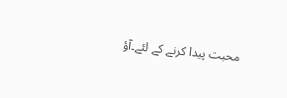محبت پیدا کرنے کے لئے۔آؤ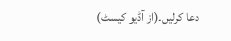دعا کرلیں۔(از آڈیو کیسٹ)